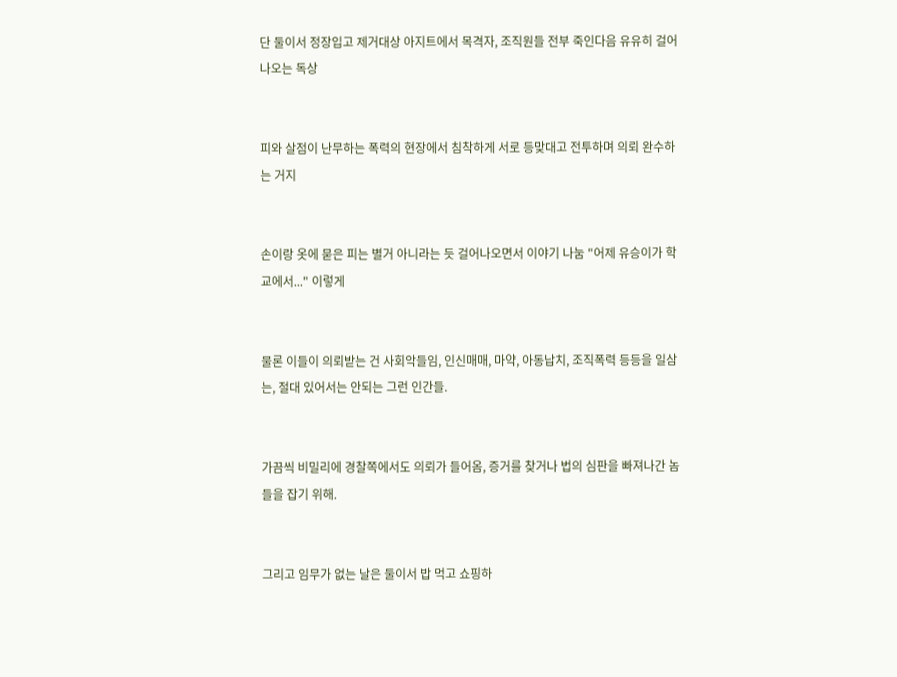단 둘이서 정장입고 제거대상 아지트에서 목격자, 조직원들 전부 죽인다음 유유히 걸어나오는 독상


피와 살점이 난무하는 폭력의 현장에서 침착하게 서로 등맞대고 전투하며 의뢰 완수하는 거지


손이랑 옷에 묻은 피는 별거 아니라는 듯 걸어나오면서 이야기 나눔 "어제 유승이가 학교에서..." 이렇게


물론 이들이 의뢰받는 건 사회악들임, 인신매매, 마약, 아동납치, 조직폭력 등등을 일삼는, 절대 있어서는 안되는 그런 인간들.


가끔씩 비밀리에 경찰쪽에서도 의뢰가 들어옴, 증거를 찾거나 법의 심판을 빠져나간 놈들을 잡기 위해.


그리고 임무가 없는 날은 둘이서 밥 먹고 쇼핑하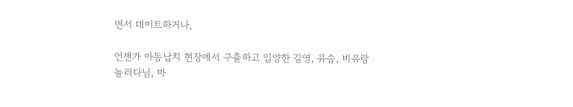면서 데이트하거나,

언젠가 아동납치 현장에서 구출하고 입양한 길영, 유승, 비유랑 놀러다님, 마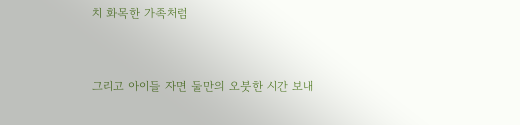치 화목한 가족처럼


그리고 아이들 자면 둘만의 오붓한 시간 보내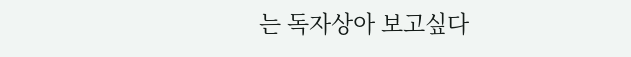는 독자상아 보고싶다